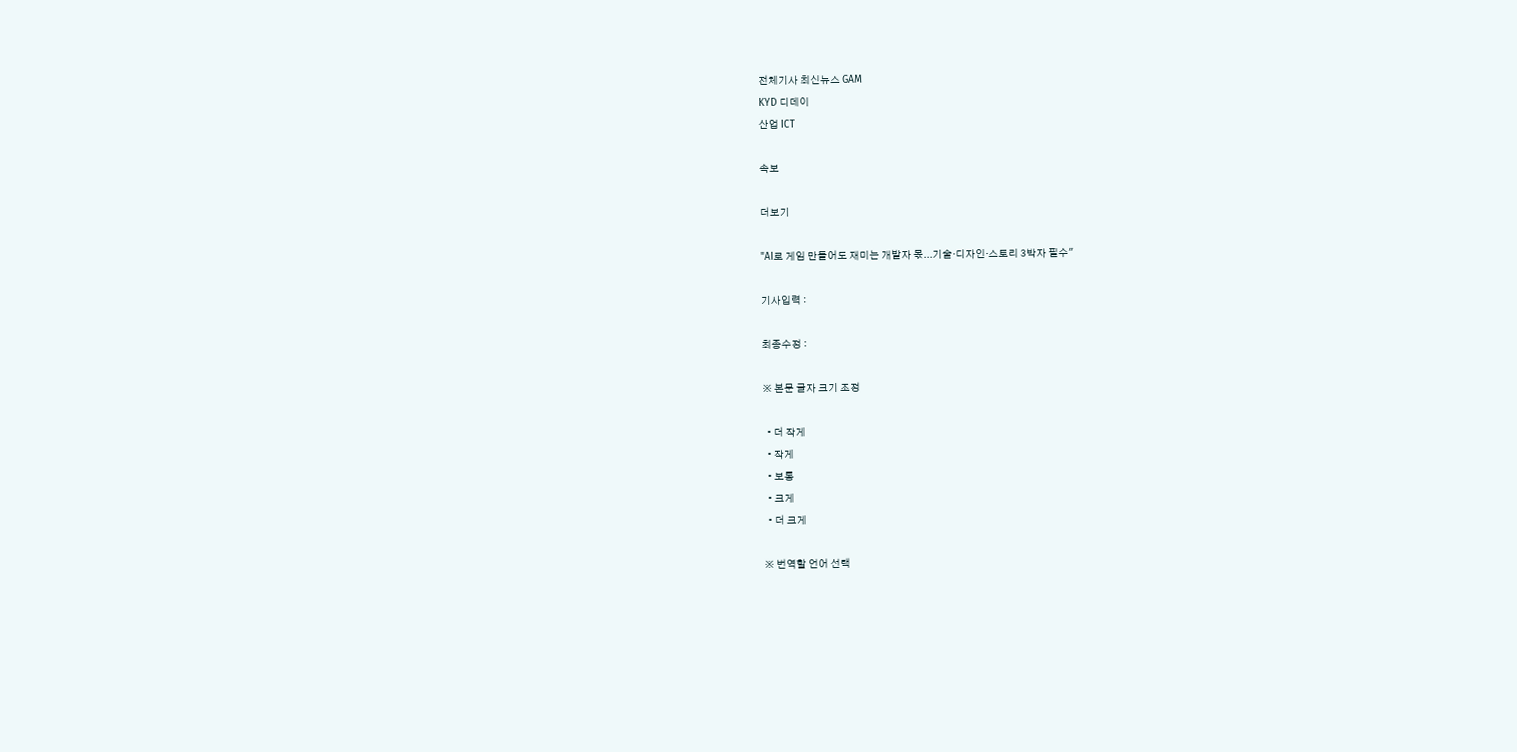전체기사 최신뉴스 GAM
KYD 디데이
산업 ICT

속보

더보기

"AI로 게임 만들어도 재미는 개발자 몫...기술·디자인·스토리 3박자 필수"

기사입력 :

최종수정 :

※ 본문 글자 크기 조정

  • 더 작게
  • 작게
  • 보통
  • 크게
  • 더 크게

※ 번역할 언어 선택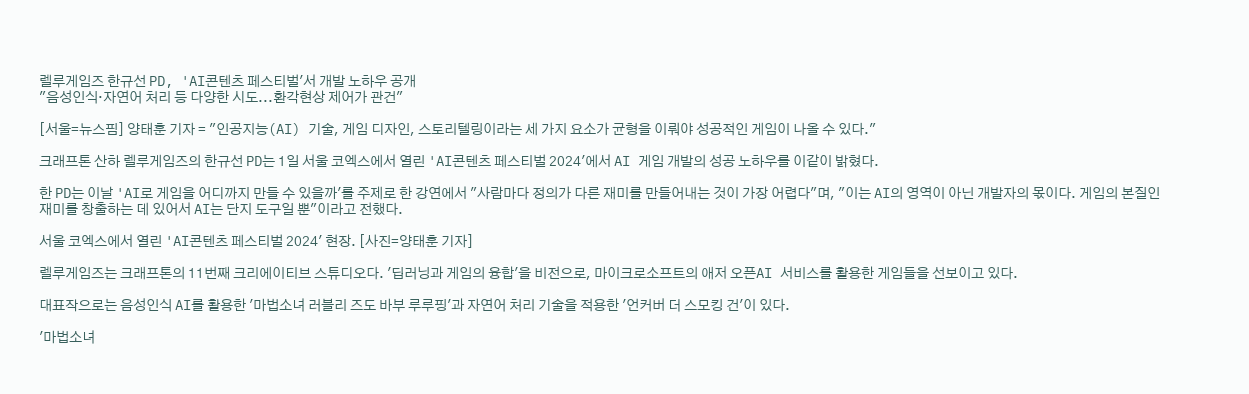렐루게임즈 한규선 PD, 'AI콘텐츠 페스티벌'서 개발 노하우 공개
"음성인식·자연어 처리 등 다양한 시도...환각현상 제어가 관건"

[서울=뉴스핌] 양태훈 기자 = "인공지능(AI) 기술, 게임 디자인, 스토리텔링이라는 세 가지 요소가 균형을 이뤄야 성공적인 게임이 나올 수 있다."

크래프톤 산하 렐루게임즈의 한규선 PD는 1일 서울 코엑스에서 열린 'AI콘텐츠 페스티벌 2024'에서 AI 게임 개발의 성공 노하우를 이같이 밝혔다.

한 PD는 이날 'AI로 게임을 어디까지 만들 수 있을까'를 주제로 한 강연에서 "사람마다 정의가 다른 재미를 만들어내는 것이 가장 어렵다"며, "이는 AI의 영역이 아닌 개발자의 몫이다. 게임의 본질인 재미를 창출하는 데 있어서 AI는 단지 도구일 뿐"이라고 전했다.

서울 코엑스에서 열린 'AI콘텐츠 페스티벌 2024' 현장. [사진=양태훈 기자]

렐루게임즈는 크래프톤의 11번째 크리에이티브 스튜디오다. '딥러닝과 게임의 융합'을 비전으로, 마이크로소프트의 애저 오픈AI 서비스를 활용한 게임들을 선보이고 있다.

대표작으로는 음성인식 AI를 활용한 '마법소녀 러블리 즈도 바부 루루핑'과 자연어 처리 기술을 적용한 '언커버 더 스모킹 건'이 있다.

'마법소녀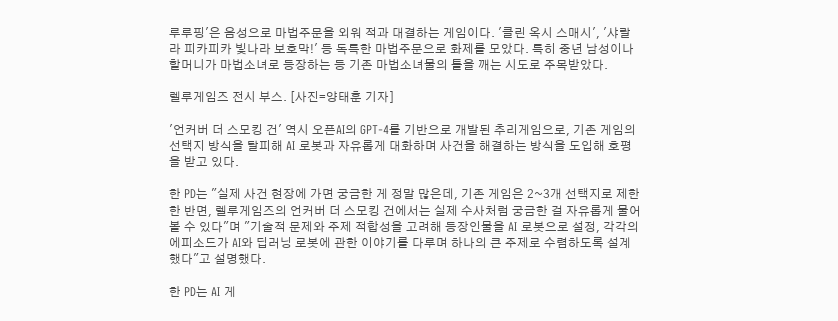루루핑'은 음성으로 마법주문을 외워 적과 대결하는 게임이다. '클린 옥시 스매시', '샤랄라 피카피카 빛나라 보호막!' 등 독특한 마법주문으로 화제를 모았다. 특히 중년 남성이나 할머니가 마법소녀로 등장하는 등 기존 마법소녀물의 틀을 깨는 시도로 주목받았다.

렐루게임즈 전시 부스. [사진=양태훈 기자]

'언커버 더 스모킹 건' 역시 오픈AI의 GPT-4를 기반으로 개발된 추리게임으로, 기존 게임의 선택지 방식을 탈피해 AI 로봇과 자유롭게 대화하며 사건을 해결하는 방식을 도입해 호평을 받고 있다.

한 PD는 "실제 사건 현장에 가면 궁금한 게 정말 많은데, 기존 게임은 2~3개 선택지로 제한한 반면, 렐루게임즈의 언커버 더 스모킹 건에서는 실제 수사처럼 궁금한 걸 자유롭게 물어볼 수 있다"며 "기술적 문제와 주제 적합성을 고려해 등장인물을 AI 로봇으로 설정, 각각의 에피소드가 AI와 딥러닝 로봇에 관한 이야기를 다루며 하나의 큰 주제로 수렴하도록 설계했다"고 설명했다.

한 PD는 AI 게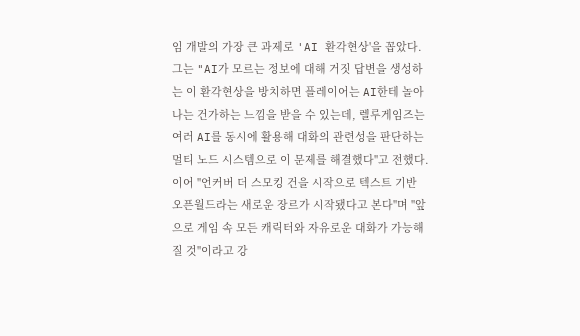임 개발의 가장 큰 과제로 'AI 환각현상'을 꼽았다. 그는 "AI가 모르는 정보에 대해 거짓 답변을 생성하는 이 환각현상을 방치하면 플레이어는 AI한테 놀아나는 건가하는 느낌을 받을 수 있는데, 렐루게임즈는 여러 AI를 동시에 활용해 대화의 관련성을 판단하는 멀티 노드 시스템으로 이 문제를 해결했다"고 전했다. 이어 "언커버 더 스모킹 건을 시작으로 텍스트 기반 오픈월드라는 새로운 장르가 시작됐다고 본다"며 "앞으로 게임 속 모든 캐릭터와 자유로운 대화가 가능해질 것"이라고 강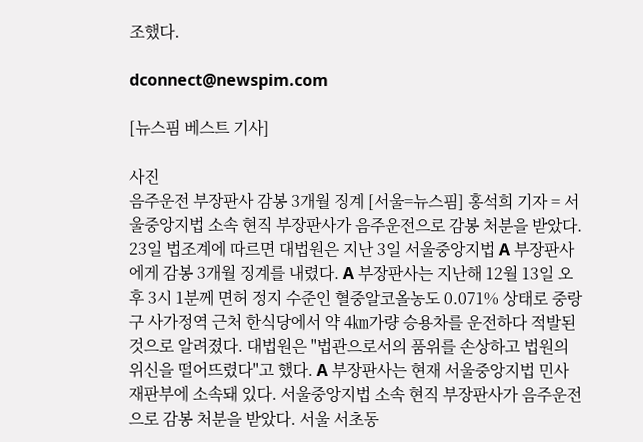조했다.

dconnect@newspim.com

[뉴스핌 베스트 기사]

사진
음주운전 부장판사 감봉 3개월 징계 [서울=뉴스핌] 홍석희 기자 = 서울중앙지법 소속 현직 부장판사가 음주운전으로 감봉 처분을 받았다. 23일 법조계에 따르면 대법원은 지난 3일 서울중앙지법 A 부장판사에게 감봉 3개월 징계를 내렸다. A 부장판사는 지난해 12월 13일 오후 3시 1분께 면허 정지 수준인 혈중알코올농도 0.071% 상태로 중랑구 사가정역 근처 한식당에서 약 4㎞가량 승용차를 운전하다 적발된 것으로 알려졌다. 대법원은 "법관으로서의 품위를 손상하고 법원의 위신을 떨어뜨렸다"고 했다. A 부장판사는 현재 서울중앙지법 민사 재판부에 소속돼 있다. 서울중앙지법 소속 현직 부장판사가 음주운전으로 감봉 처분을 받았다. 서울 서초동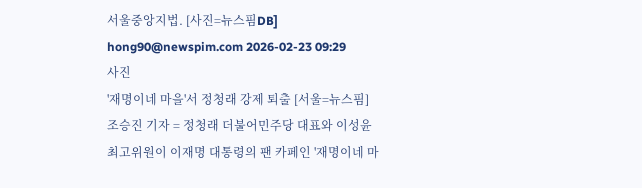서울중앙지법. [사진=뉴스핌DB] hong90@newspim.com 2026-02-23 09:29
사진
'재명이네 마을'서 정청래 강제 퇴출 [서울=뉴스핌] 조승진 기자 = 정청래 더불어민주당 대표와 이성윤 최고위원이 이재명 대통령의 팬 카페인 '재명이네 마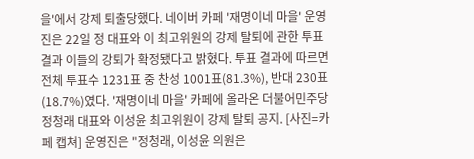을'에서 강제 퇴출당했다. 네이버 카페 '재명이네 마을' 운영진은 22일 정 대표와 이 최고위원의 강제 탈퇴에 관한 투표 결과 이들의 강퇴가 확정됐다고 밝혔다. 투표 결과에 따르면 전체 투표수 1231표 중 찬성 1001표(81.3%), 반대 230표(18.7%)였다. '재명이네 마을' 카페에 올라온 더불어민주당 정청래 대표와 이성윤 최고위원이 강제 탈퇴 공지. [사진=카페 캡쳐] 운영진은 "정청래, 이성윤 의원은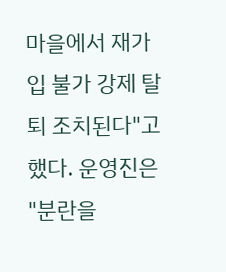마을에서 재가입 불가 강제 탈퇴 조치된다"고 했다. 운영진은 "분란을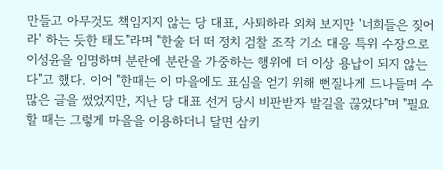만들고 아무것도 책임지지 않는 당 대표, 사퇴하라 외쳐 보지만 '너희들은 짖어라' 하는 듯한 태도"라며 "한술 더 떠 정치 검찰 조작 기소 대응 특위 수장으로 이성윤을 임명하며 분란에 분란을 가중하는 행위에 더 이상 용납이 되지 않는다"고 했다. 이어 "한때는 이 마을에도 표심을 얻기 위해 뻔질나게 드나들며 수많은 글을 썼었지만, 지난 당 대표 선거 당시 비판받자 발길을 끊었다"며 "필요할 때는 그렇게 마을을 이용하더니 달면 삼키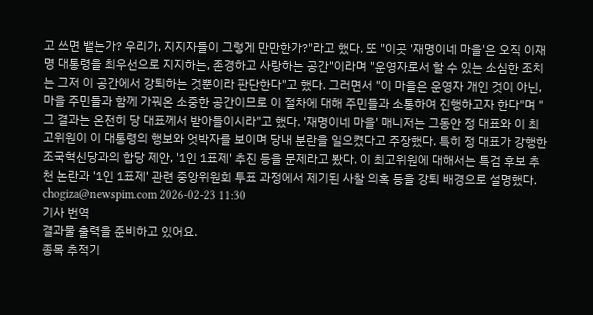고 쓰면 뱉는가? 우리가, 지지자들이 그렇게 만만한가?"라고 했다. 또 "이곳 '재명이네 마을'은 오직 이재명 대통령을 최우선으로 지지하는, 존경하고 사랑하는 공간"이라며 "운영자로서 할 수 있는 소심한 조치는 그저 이 공간에서 강퇴하는 것뿐이라 판단한다"고 했다. 그러면서 "이 마을은 운영자 개인 것이 아닌, 마을 주민들과 함께 가꿔온 소중한 공간이므로 이 절차에 대해 주민들과 소통하여 진행하고자 한다"며 "그 결과는 온전히 당 대표께서 받아들이시라"고 했다. '재명이네 마을' 매니저는 그동안 정 대표와 이 최고위원이 이 대통령의 행보와 엇박자를 보이며 당내 분란을 일으켰다고 주장했다. 특히 정 대표가 강행한 조국혁신당과의 합당 제안, '1인 1표제' 추진 등을 문제라고 봤다. 이 최고위원에 대해서는 특검 후보 추천 논란과 '1인 1표제' 관련 중앙위원회 투표 과정에서 제기된 사찰 의혹 등을 강퇴 배경으로 설명했다.  chogiza@newspim.com 2026-02-23 11:30
기사 번역
결과물 출력을 준비하고 있어요.
종목 추적기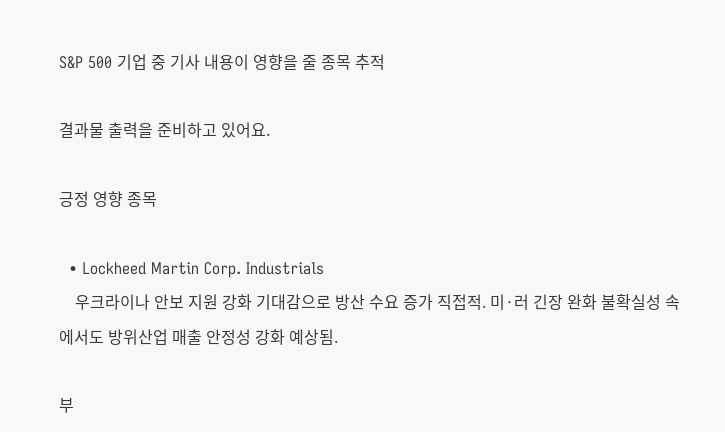S&P 500 기업 중 기사 내용이 영향을 줄 종목 추적

결과물 출력을 준비하고 있어요.

긍정 영향 종목

  • Lockheed Martin Corp. Industrials
    우크라이나 안보 지원 강화 기대감으로 방산 수요 증가 직접적. 미·러 긴장 완화 불확실성 속에서도 방위산업 매출 안정성 강화 예상됨.

부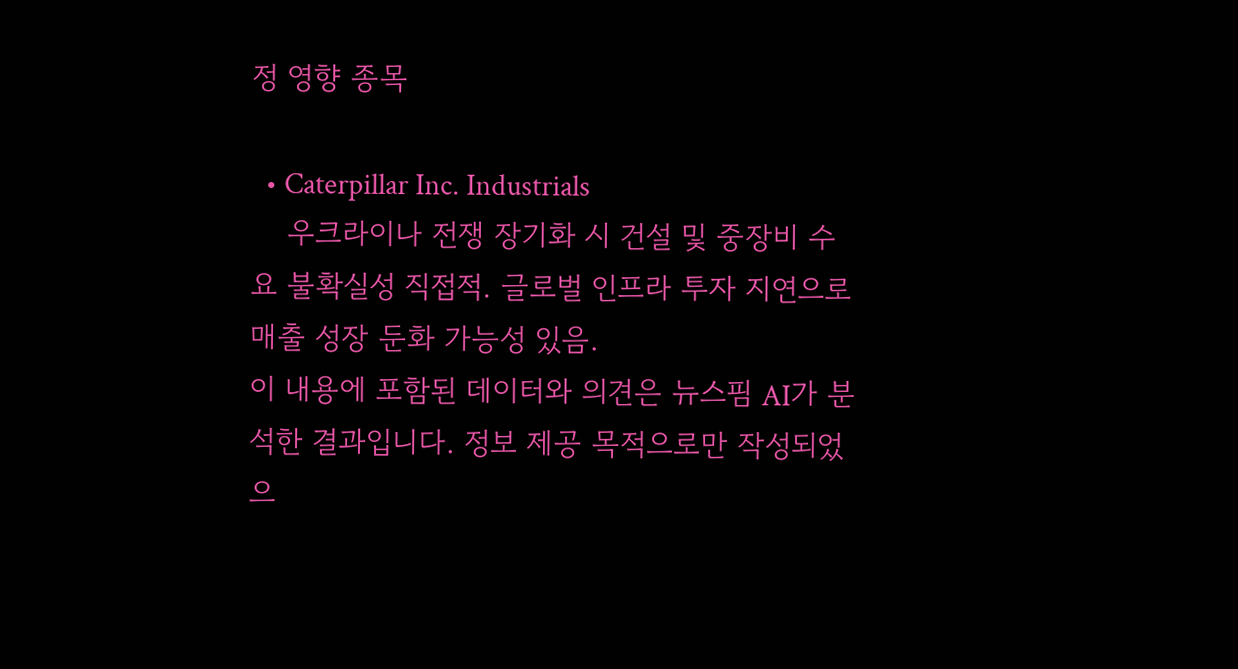정 영향 종목

  • Caterpillar Inc. Industrials
    우크라이나 전쟁 장기화 시 건설 및 중장비 수요 불확실성 직접적. 글로벌 인프라 투자 지연으로 매출 성장 둔화 가능성 있음.
이 내용에 포함된 데이터와 의견은 뉴스핌 AI가 분석한 결과입니다. 정보 제공 목적으로만 작성되었으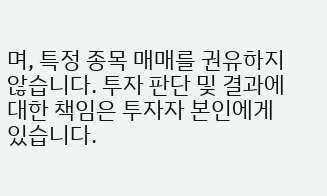며, 특정 종목 매매를 권유하지 않습니다. 투자 판단 및 결과에 대한 책임은 투자자 본인에게 있습니다.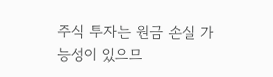주식 투자는 원금 손실 가능성이 있으므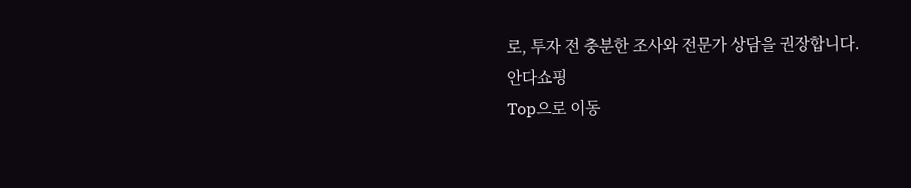로, 투자 전 충분한 조사와 전문가 상담을 권장합니다.
안다쇼핑
Top으로 이동